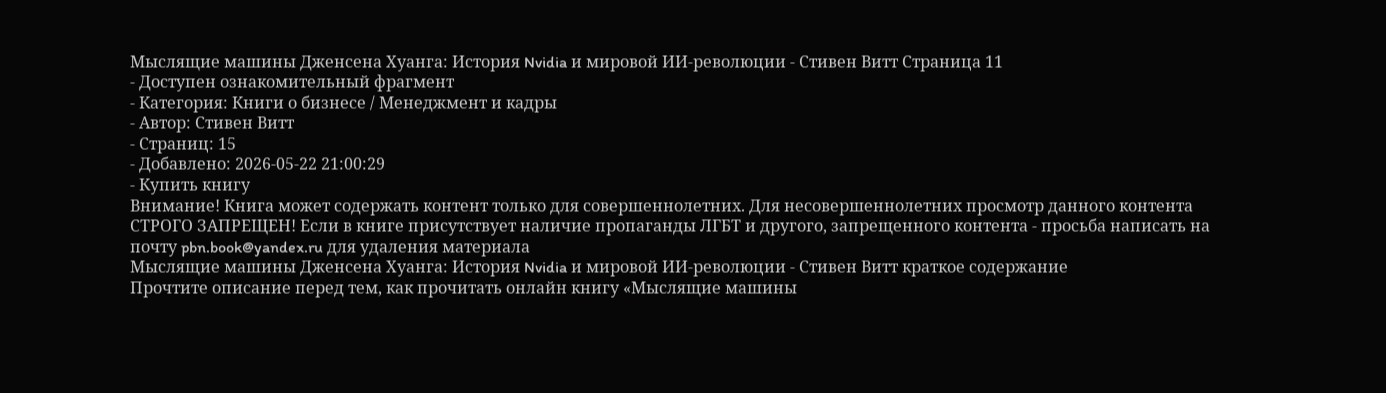Мыслящие машины Дженсена Хуанга: История Nvidia и мировой ИИ-революции - Стивен Витт Страница 11
- Доступен ознакомительный фрагмент
- Категория: Книги о бизнесе / Менеджмент и кадры
- Автор: Стивен Витт
- Страниц: 15
- Добавлено: 2026-05-22 21:00:29
- Купить книгу
Внимание! Книга может содержать контент только для совершеннолетних. Для несовершеннолетних просмотр данного контента СТРОГО ЗАПРЕЩЕН! Если в книге присутствует наличие пропаганды ЛГБТ и другого, запрещенного контента - просьба написать на почту pbn.book@yandex.ru для удаления материала
Мыслящие машины Дженсена Хуанга: История Nvidia и мировой ИИ-революции - Стивен Витт краткое содержание
Прочтите описание перед тем, как прочитать онлайн книгу «Мыслящие машины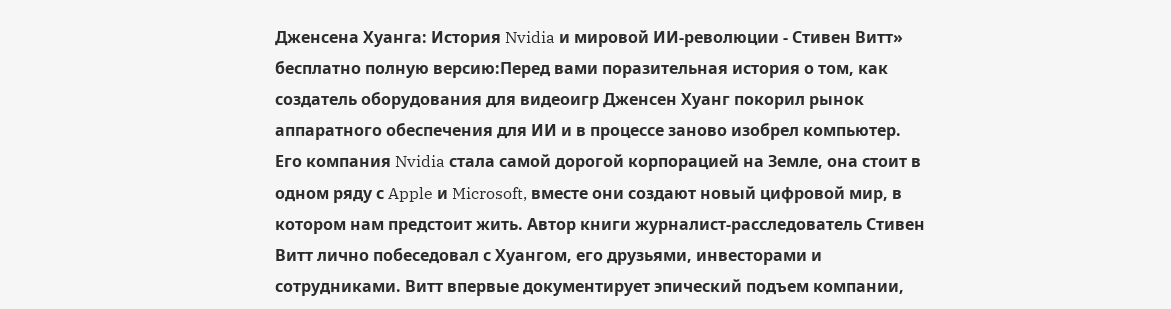Дженсена Хуанга: История Nvidia и мировой ИИ-революции - Стивен Витт» бесплатно полную версию:Перед вами поразительная история о том, как создатель оборудования для видеоигр Дженсен Хуанг покорил рынок аппаратного обеспечения для ИИ и в процессе заново изобрел компьютер. Его компания Nvidia стала самой дорогой корпорацией на Земле, она стоит в одном ряду с Apple и Microsoft, вместе они создают новый цифровой мир, в котором нам предстоит жить. Автор книги журналист-расследователь Стивен Витт лично побеседовал с Хуангом, его друзьями, инвесторами и сотрудниками. Витт впервые документирует эпический подъем компании,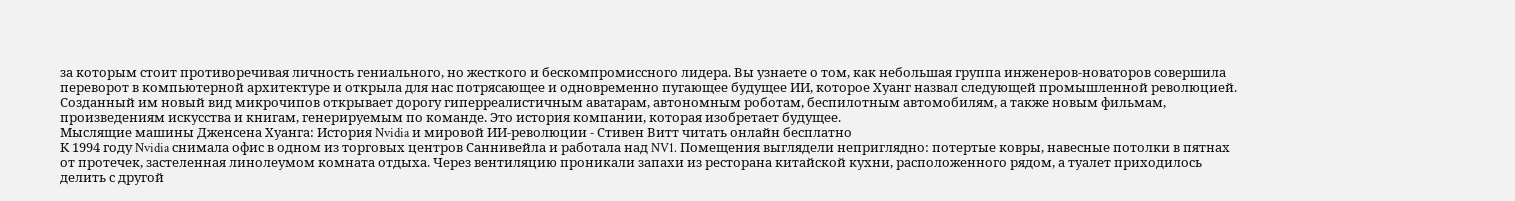за которым стоит противоречивая личность гениального, но жесткого и бескомпромиссного лидера. Вы узнаете о том, как небольшая группа инженеров-новаторов совершила переворот в компьютерной архитектуре и открыла для нас потрясающее и одновременно пугающее будущее ИИ, которое Хуанг назвал следующей промышленной революцией. Созданный им новый вид микрочипов открывает дорогу гиперреалистичным аватарам, автономным роботам, беспилотным автомобилям, а также новым фильмам, произведениям искусства и книгам, генерируемым по команде. Это история компании, которая изобретает будущее.
Мыслящие машины Дженсена Хуанга: История Nvidia и мировой ИИ-революции - Стивен Витт читать онлайн бесплатно
К 1994 году Nvidia снимала офис в одном из торговых центров Саннивейла и работала над NV1. Помещения выглядели неприглядно: потертые ковры, навесные потолки в пятнах от протечек, застеленная линолеумом комната отдыха. Через вентиляцию проникали запахи из ресторана китайской кухни, расположенного рядом, а туалет приходилось делить с другой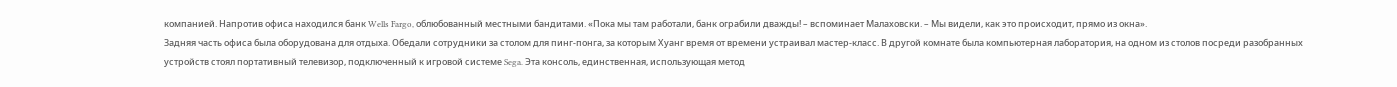компанией. Напротив офиса находился банк Wells Fargo, облюбованный местными бандитами. «Пока мы там работали, банк ограбили дважды! – вспоминает Малаховски. – Мы видели, как это происходит, прямо из окна».
Задняя часть офиса была оборудована для отдыха. Обедали сотрудники за столом для пинг-понга, за которым Хуанг время от времени устраивал мастер-класс. В другой комнате была компьютерная лаборатория, на одном из столов посреди разобранных устройств стоял портативный телевизор, подключенный к игровой системе Sega. Эта консоль, единственная, использующая метод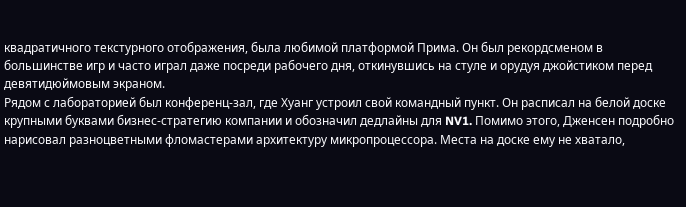квадратичного текстурного отображения, была любимой платформой Прима. Он был рекордсменом в большинстве игр и часто играл даже посреди рабочего дня, откинувшись на стуле и орудуя джойстиком перед девятидюймовым экраном.
Рядом с лабораторией был конференц-зал, где Хуанг устроил свой командный пункт. Он расписал на белой доске крупными буквами бизнес-стратегию компании и обозначил дедлайны для NV1. Помимо этого, Дженсен подробно нарисовал разноцветными фломастерами архитектуру микропроцессора. Места на доске ему не хватало,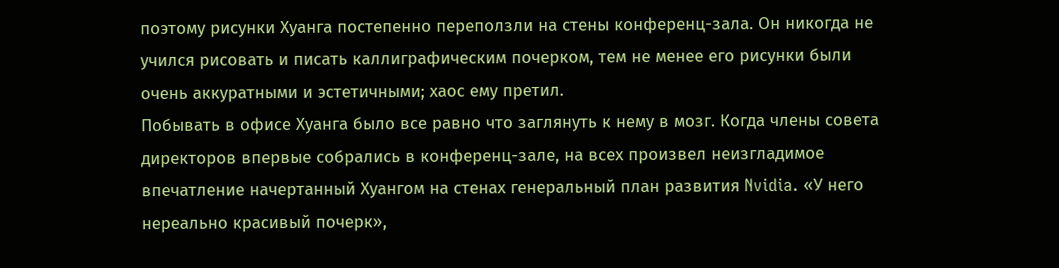поэтому рисунки Хуанга постепенно переползли на стены конференц-зала. Он никогда не учился рисовать и писать каллиграфическим почерком, тем не менее его рисунки были очень аккуратными и эстетичными; хаос ему претил.
Побывать в офисе Хуанга было все равно что заглянуть к нему в мозг. Когда члены совета директоров впервые собрались в конференц-зале, на всех произвел неизгладимое впечатление начертанный Хуангом на стенах генеральный план развития Nvidia. «У него нереально красивый почерк»,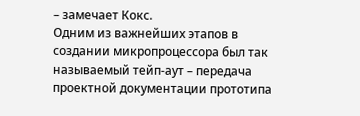– замечает Кокс.
Одним из важнейших этапов в создании микропроцессора был так называемый тейп-аут – передача проектной документации прототипа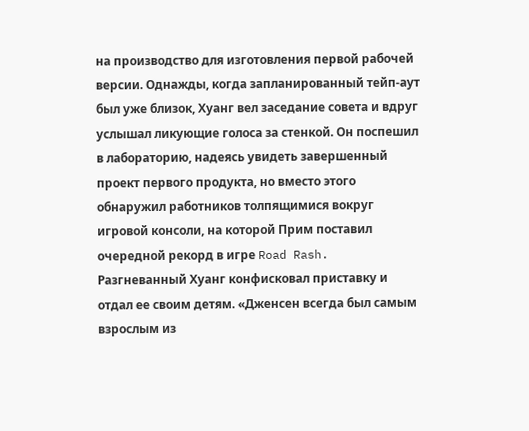на производство для изготовления первой рабочей версии. Однажды, когда запланированный тейп-аут был уже близок, Хуанг вел заседание совета и вдруг услышал ликующие голоса за стенкой. Он поспешил в лабораторию, надеясь увидеть завершенный проект первого продукта, но вместо этого обнаружил работников толпящимися вокруг игровой консоли, на которой Прим поставил очередной рекорд в игре Road Rash. Разгневанный Хуанг конфисковал приставку и отдал ее своим детям. «Дженсен всегда был самым взрослым из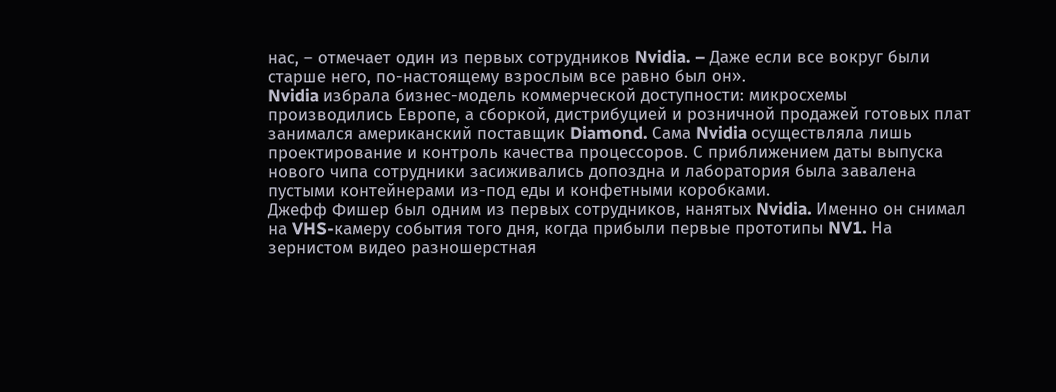нас, – отмечает один из первых сотрудников Nvidia. – Даже если все вокруг были старше него, по-настоящему взрослым все равно был он».
Nvidia избрала бизнес-модель коммерческой доступности: микросхемы производились Европе, а сборкой, дистрибуцией и розничной продажей готовых плат занимался американский поставщик Diamond. Сама Nvidia осуществляла лишь проектирование и контроль качества процессоров. С приближением даты выпуска нового чипа сотрудники засиживались допоздна и лаборатория была завалена пустыми контейнерами из-под еды и конфетными коробками.
Джефф Фишер был одним из первых сотрудников, нанятых Nvidia. Именно он снимал на VHS-камеру события того дня, когда прибыли первые прототипы NV1. На зернистом видео разношерстная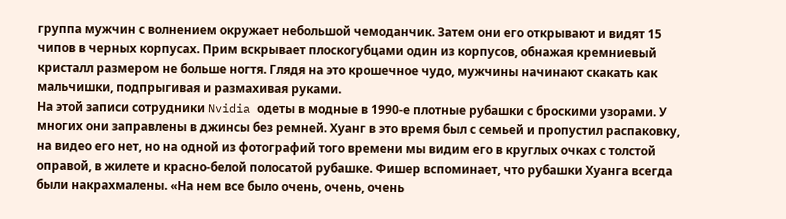группа мужчин с волнением окружает небольшой чемоданчик. Затем они его открывают и видят 15 чипов в черных корпусах. Прим вскрывает плоскогубцами один из корпусов, обнажая кремниевый кристалл размером не больше ногтя. Глядя на это крошечное чудо, мужчины начинают скакать как мальчишки, подпрыгивая и размахивая руками.
На этой записи сотрудники Nvidia одеты в модные в 1990-е плотные рубашки с броскими узорами. У многих они заправлены в джинсы без ремней. Хуанг в это время был с семьей и пропустил распаковку, на видео его нет, но на одной из фотографий того времени мы видим его в круглых очках с толстой оправой, в жилете и красно-белой полосатой рубашке. Фишер вспоминает, что рубашки Хуанга всегда были накрахмалены. «На нем все было очень, очень, очень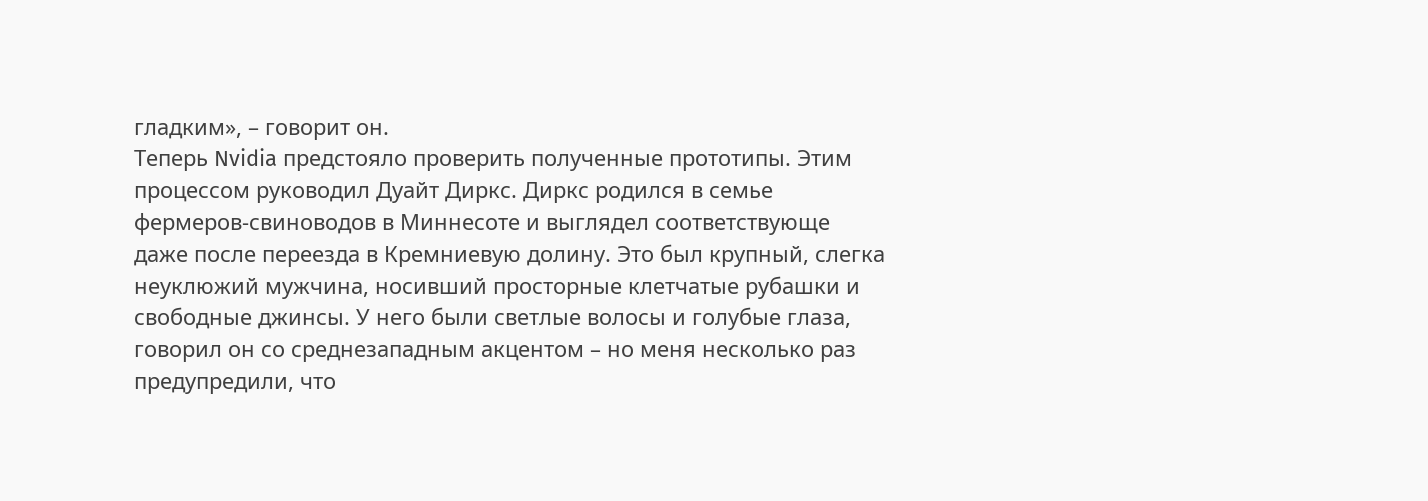гладким», – говорит он.
Теперь Nvidia предстояло проверить полученные прототипы. Этим процессом руководил Дуайт Диркс. Диркс родился в семье фермеров-свиноводов в Миннесоте и выглядел соответствующе даже после переезда в Кремниевую долину. Это был крупный, слегка неуклюжий мужчина, носивший просторные клетчатые рубашки и свободные джинсы. У него были светлые волосы и голубые глаза, говорил он со среднезападным акцентом – но меня несколько раз предупредили, что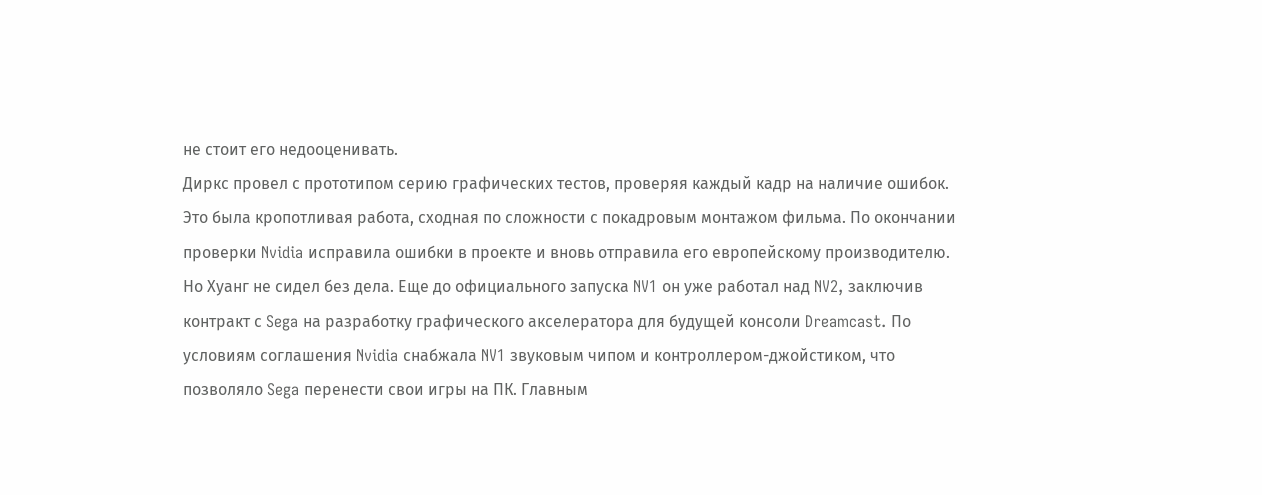не стоит его недооценивать.
Диркс провел с прототипом серию графических тестов, проверяя каждый кадр на наличие ошибок. Это была кропотливая работа, сходная по сложности с покадровым монтажом фильма. По окончании проверки Nvidia исправила ошибки в проекте и вновь отправила его европейскому производителю. Но Хуанг не сидел без дела. Еще до официального запуска NV1 он уже работал над NV2, заключив контракт с Sega на разработку графического акселератора для будущей консоли Dreamcast. По условиям соглашения Nvidia снабжала NV1 звуковым чипом и контроллером-джойстиком, что позволяло Sega перенести свои игры на ПК. Главным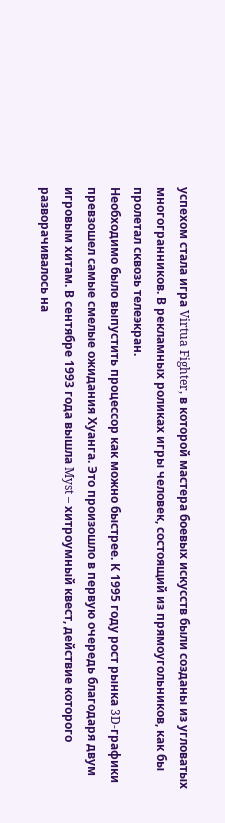успехом стала игра Virtua Fighter, в которой мастера боевых искусств были созданы из угловатых многогранников. В рекламных роликах игры человек, состоящий из прямоугольников, как бы пролетал сквозь телеэкран.
Необходимо было выпустить процессор как можно быстрее. К 1995 году рост рынка 3D-графики превзошел самые смелые ожидания Хуанга. Это произошло в первую очередь благодаря двум игровым хитам. В сентябре 1993 года вышла Myst – хитроумный квест, действие которого разворачивалось на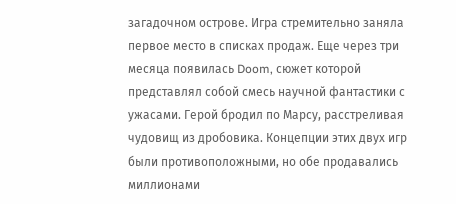загадочном острове. Игра стремительно заняла первое место в списках продаж. Еще через три месяца появилась Doom, сюжет которой представлял собой смесь научной фантастики с ужасами. Герой бродил по Марсу, расстреливая чудовищ из дробовика. Концепции этих двух игр были противоположными, но обе продавались миллионами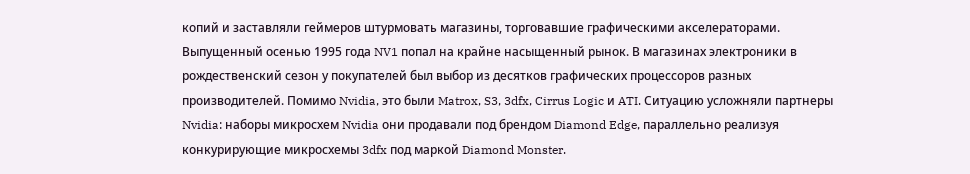копий и заставляли геймеров штурмовать магазины, торговавшие графическими акселераторами.
Выпущенный осенью 1995 года NV1 попал на крайне насыщенный рынок. В магазинах электроники в рождественский сезон у покупателей был выбор из десятков графических процессоров разных производителей. Помимо Nvidia, это были Matrox, S3, 3dfx, Cirrus Logic и ATI. Ситуацию усложняли партнеры Nvidia: наборы микросхем Nvidia они продавали под брендом Diamond Edge, параллельно реализуя конкурирующие микросхемы 3dfx под маркой Diamond Monster.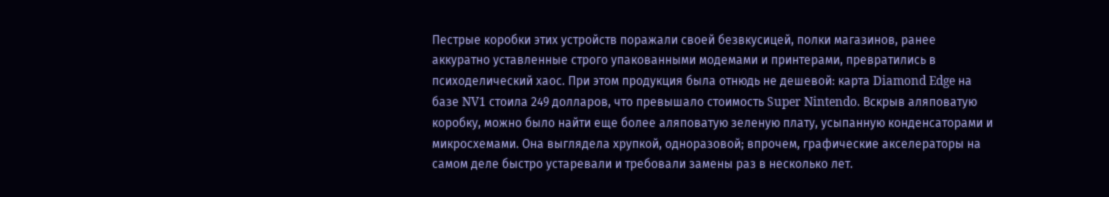Пестрые коробки этих устройств поражали своей безвкусицей, полки магазинов, ранее аккуратно уставленные строго упакованными модемами и принтерами, превратились в психоделический хаос. При этом продукция была отнюдь не дешевой: карта Diamond Edge на базе NV1 стоила 249 долларов, что превышало стоимость Super Nintendo. Вскрыв аляповатую коробку, можно было найти еще более аляповатую зеленую плату, усыпанную конденсаторами и микросхемами. Она выглядела хрупкой, одноразовой; впрочем, графические акселераторы на самом деле быстро устаревали и требовали замены раз в несколько лет.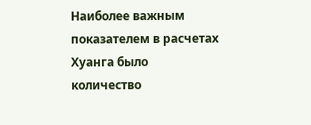Наиболее важным показателем в расчетах Хуанга было количество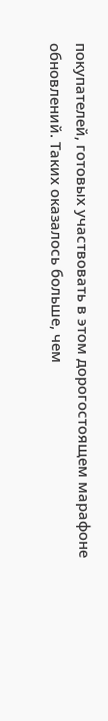покупателей, готовых участвовать в этом дорогостоящем марафоне обновлений. Таких оказалось больше, чем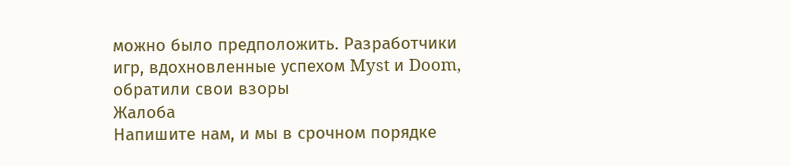можно было предположить. Разработчики игр, вдохновленные успехом Myst и Doom, обратили свои взоры
Жалоба
Напишите нам, и мы в срочном порядке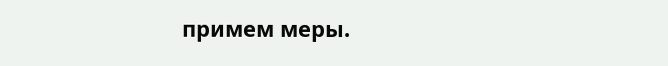примем меры.